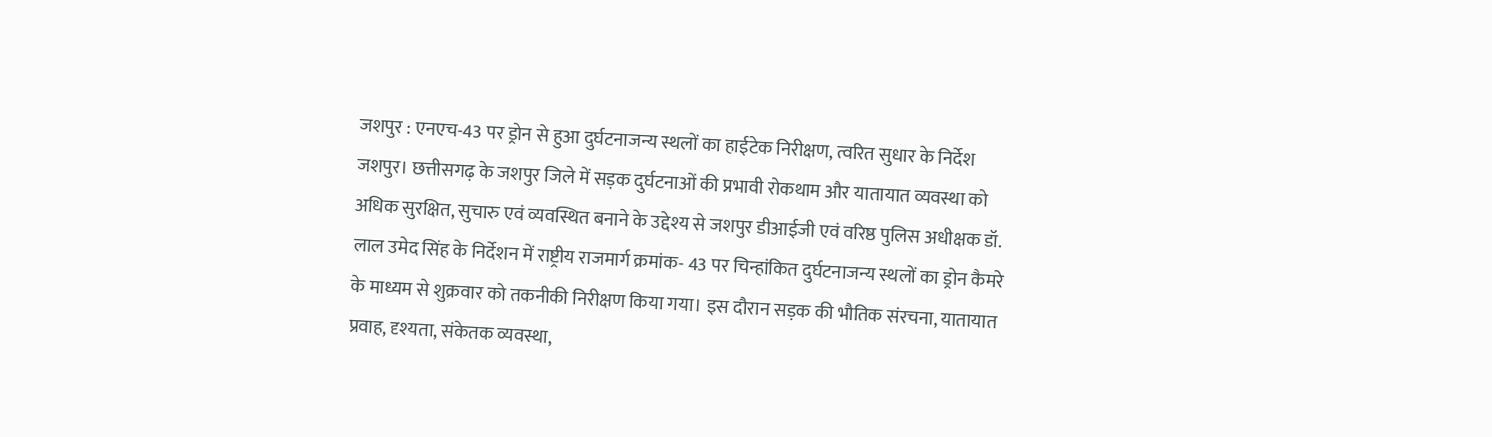जशपुर : एनएच-43 पर ड्रोन से हुआ दुर्घटनाजन्य स्थलों का हाईटेक निरीक्षण, त्वरित सुधार के निर्देश
जशपुर। छत्तीसगढ़ के जशपुर जिले में सड़क दुर्घटनाओं की प्रभावी रोकथाम और यातायात व्यवस्था को अधिक सुरक्षित, सुचारु एवं व्यवस्थित बनाने के उद्देश्य से जशपुर डीआईजी एवं वरिष्ठ पुलिस अधीक्षक डॉ. लाल उमेद सिंह के निर्देशन में राष्ट्रीय राजमार्ग क्रमांक- 43 पर चिन्हांकित दुर्घटनाजन्य स्थलों का ड्रोन कैमरे के माध्यम से शुक्रवार को तकनीकी निरीक्षण किया गया। इस दौरान सड़क की भौतिक संरचना, यातायात प्रवाह, दृश्यता, संकेतक व्यवस्था,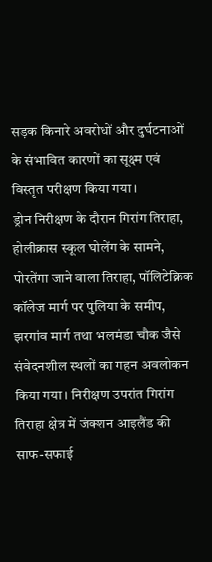सड़क किनारे अवरोधों और दुर्घटनाओं के संभावित कारणों का सूक्ष्म एवं विस्तृत परीक्षण किया गया।
ड्रोन निरीक्षण के दौरान गिरांग तिराहा, होलीक्रास स्कूल घोलेंग के सामने, पोरतेंगा जाने वाला तिराहा, पॉलिटेक्निक कॉलेज मार्ग पर पुलिया के समीप, झरगांव मार्ग तथा भलमंडा चौक जैसे संवेदनशील स्थलों का गहन अवलोकन किया गया। निरीक्षण उपरांत गिरांग तिराहा क्षेत्र में जंक्शन आइलैंड की साफ-सफाई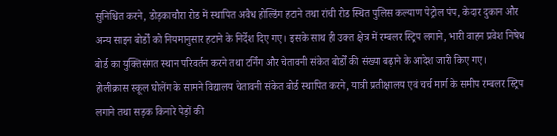सुनिश्चित करने, डोड़काचौरा रोड में स्थापित अवैध होल्डिंग हटाने तथा रांची रोड स्थित पुलिस कल्याण पेट्रोल पंप, केदार दुकान और अन्य साइन बोर्डों को नियमानुसार हटाने के निर्देश दिए गए। इसके साथ ही उक्त क्षेत्र में रम्बलर स्ट्रिप लगाने, भारी वाहन प्रवेश निषेध बोर्ड का युक्तिसंगत स्थान परिवर्तन करने तथा टर्निंग और चेतावनी संकेत बोर्डों की संख्या बढ़ाने के आदेश जारी किए गए।
होलीक्रास स्कूल घोलेंग के सामने विद्यालय चेतावनी संकेत बोर्ड स्थापित करने, यात्री प्रतीक्षालय एवं चर्च मार्ग के समीप रम्बलर स्ट्रिप लगाने तथा सड़क किनारे पेड़ों की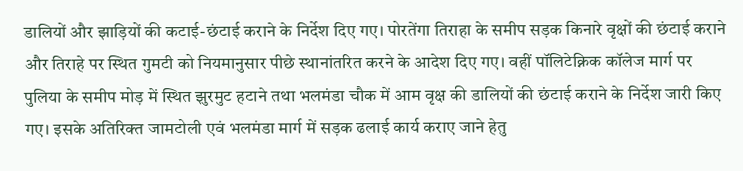डालियों और झाड़ियों की कटाई-छंटाई कराने के निर्देश दिए गए। पोरतेंगा तिराहा के समीप सड़क किनारे वृक्षों की छंटाई कराने और तिराहे पर स्थित गुमटी को नियमानुसार पीछे स्थानांतरित करने के आदेश दिए गए। वहीं पॉलिटेक्निक कॉलेज मार्ग पर पुलिया के समीप मोड़ में स्थित झुरमुट हटाने तथा भलमंडा चौक में आम वृक्ष की डालियों की छंटाई कराने के निर्देश जारी किए गए। इसके अतिरिक्त जामटोली एवं भलमंडा मार्ग में सड़क ढलाई कार्य कराए जाने हेतु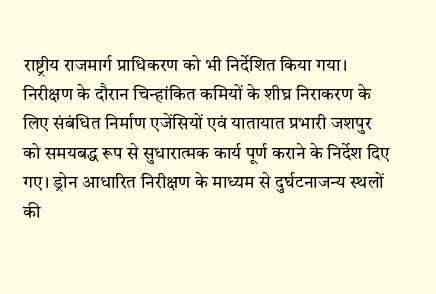राष्ट्रीय राजमार्ग प्राधिकरण को भी निर्देशित किया गया।
निरीक्षण के दौरान चिन्हांकित कमियों के शीघ्र निराकरण के लिए संबंधित निर्माण एजेंसियों एवं यातायात प्रभारी जशपुर को समयबद्ध रूप से सुधारात्मक कार्य पूर्ण कराने के निर्देश दिए गए। ड्रोन आधारित निरीक्षण के माध्यम से दुर्घटनाजन्य स्थलों की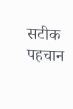सटीक पहचान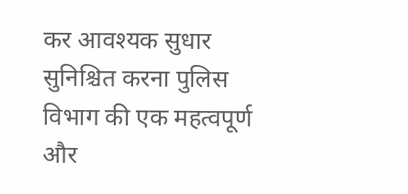कर आवश्यक सुधार सुनिश्चित करना पुलिस विभाग की एक महत्वपूर्ण और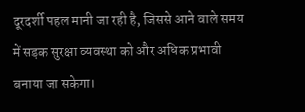दूरदर्शी पहल मानी जा रही है, जिससे आने वाले समय में सड़क सुरक्षा व्यवस्था को और अधिक प्रभावी बनाया जा सकेगा।